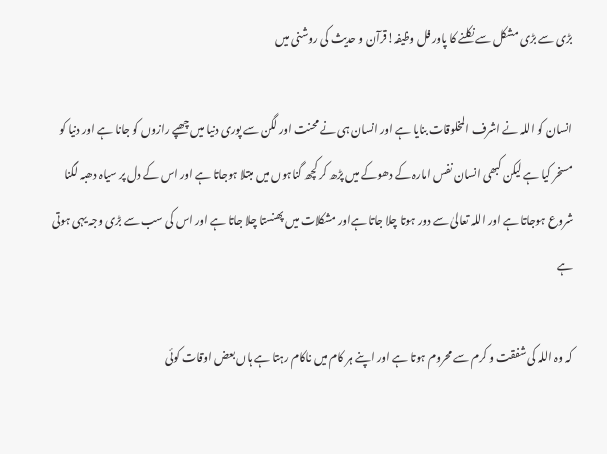بڑی سے بڑی مشکل سے نکلنے کا پاور فل وظیفہ!قرآن و حدیث کی روشنی میں

انسان کو اللہ نے اشرف المخلوقات بنایا ہے اور انسان ہی نے محنت اور لگن سے پوری دنیا میں چھپے رازوں کو جانا ہے اور دنیا کو مسخر کیا ہے لیکن کبھی انسان نفس امارہ کے دھوکے میں پڑھ کر کچھ گناہوں میں مبتلا ہوجاتا ہے اور اس کے دل پر سیاہ دھبہ لگنا شروع ہوجاتا ہے اور اللہ تعالیٰ سے دور ہوتا چلا جاتا ہےاور مشکلات میں پھنستا چلا جاتا ہے اور اس کی سب سے بڑی وجہ یہی ہوتی ہے

کہ وہ اللہ کی شفقت و کرم سے محروم ہوتا ہے اور اپنے ہر کام میں ناکام رہتا ہے ہاں بعض اوقات کوئی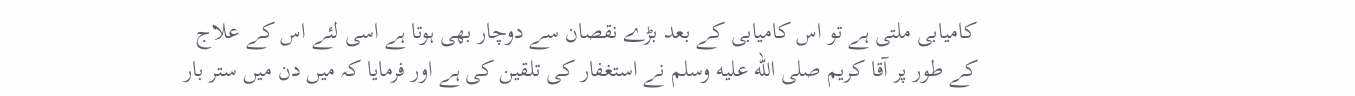کامیابی ملتی ہے تو اس کامیابی کے بعد بڑے نقصان سے دوچار بھی ہوتا ہے اسی لئے اس کے علاج کے طور پر آقا کریم صلى الله عليه وسلم نے استغفار کی تلقین کی ہے اور فرمایا کہ میں دن میں ستر بار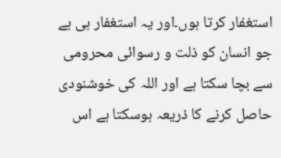استغفار کرتا ہوں۔اور یہ استغفار ہی ہے جو انسان کو ذلت و رسوائی محرومی سے بچا سکتا ہے اور اللہ کی خوشنودی حاصل کرنے کا ذریعہ ہوسکتا ہے اس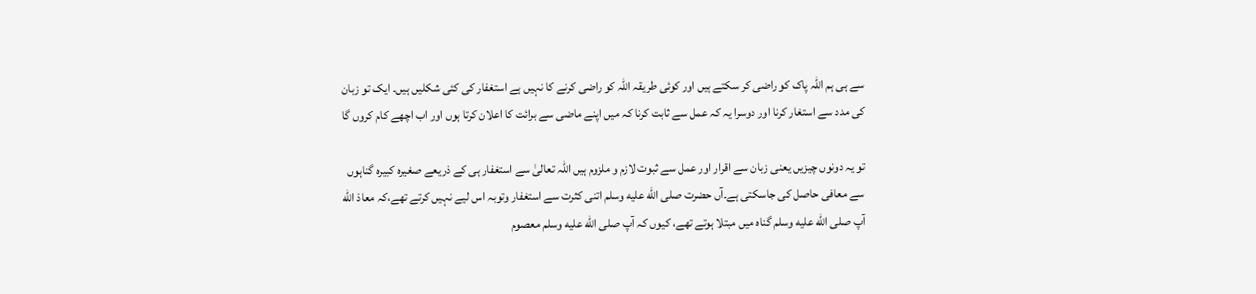سے ہی ہم اللہ پاک کو راضی کر سکتے ہیں اور کوئی طریقہ اللہ کو راضی کرنے کا نہیں ہے استغفار کی کئی شکلیں ہیں۔ ایک تو زبان کی مدد سے استغار کرنا اور دوسرا یہ کہ عمل سے ثابت کرنا کہ میں اپنے ماضی سے برائت کا اعلان کرتا ہوں اور اب اچھے کام کروں گا

تو یہ دونوں چیزیں یعنی زبان سے اقرار اور عمل سے ثبوت لازم و ملزوم ہیں اللہ تعالیٰ سے استغفار ہی کے ذریعے صغیرہ کبیرہ گناہوں سے معافی حاصل کی جاسکتی ہے۔آں حضرت صلى الله عليه وسلم اتنی کثرت سے استغفار وتوبہ اس لیے نہیں کرتے تھے،کہ معاذ الله آپ صلى الله عليه وسلم گناہ میں مبتلا ہوتے تھے، کیوں کہ آپ صلى الله عليه وسلم معصوم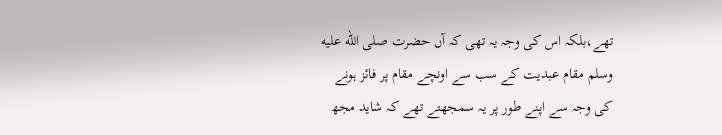تھے،بلکہ اس کی وجہ یہ تھی کہ آں حضرت صلى الله عليه وسلم مقام عبدیت کے سب سے اونچے مقام پر فائز ہونے کی وجہ سے اپنے طور پر یہ سمجھتے تھے کہ شاید مجھ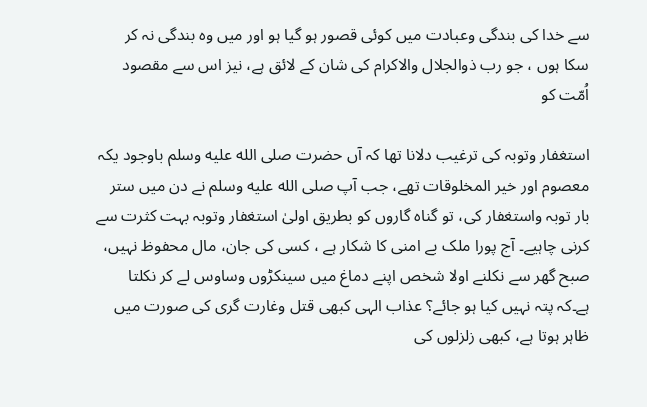سے خدا کی بندگی وعبادت میں کوئی قصور ہو گیا ہو اور میں وہ بندگی نہ کر سکا ہوں ، جو رب ذوالجلال والاکرام کی شان کے لائق ہے، نیز اس سے مقصود اُمّت کو

استغفار وتوبہ کی ترغیب دلانا تھا کہ آں حضرت صلى الله عليه وسلم باوجود یکہ معصوم اور خیر المخلوقات تھے، جب آپ صلى الله عليه وسلم نے دن میں ستر بار توبہ واستغفار کی، تو گناہ گاروں کو بطریق اولیٰ استغفار وتوبہ بہت کثرت سے کرنی چاہیے۔ آج پورا ملک بے امنی کا شکار ہے ، کسی کی جان، مال محفوظ نہیں، صبح گھر سے نکلنے اولا شخص اپنے دماغ میں سینکڑوں وساوس لے کر نکلتا ہے۔کہ پتہ نہیں کیا ہو جائے؟ عذاب الہی کبھی قتل وغارت گری کی صورت میں ظاہر ہوتا ہے، کبھی زلزلوں کی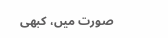صورت میں، کبھی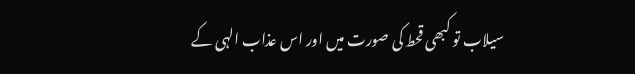سیلاب تو کبھی قحط کی صورت میں اور اس عذاب الہی کے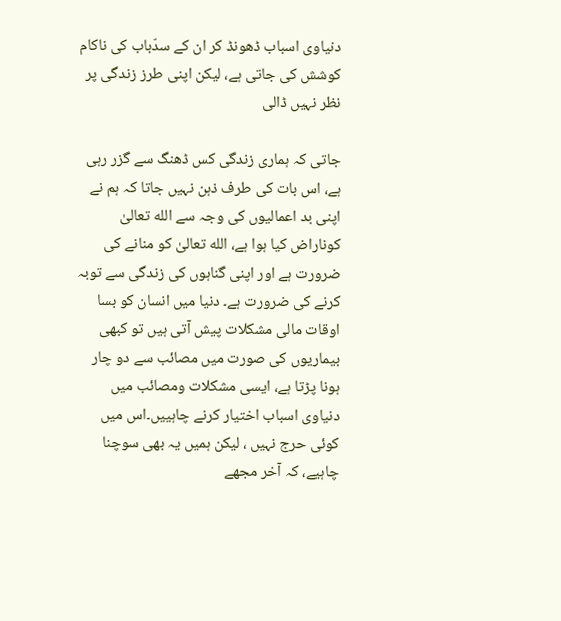دنیاوی اسباب ڈھونڈ کر ان کے سدّباب کی ناکام کوشش کی جاتی ہے، لیکن اپنی طرز زندگی پر نظر نہیں ڈالی

جاتی کہ ہماری زندگی کس ڈھنگ سے گزر رہی ہے، اس بات کی طرف ذہن نہیں جاتا کہ ہم نے اپنی بد اعمالیوں کی وجہ سے الله تعالیٰ کوناراض کیا ہوا ہے، الله تعالیٰ کو منانے کی ضرورت ہے اور اپنی گناہوں کی زندگی سے توبہ کرنے کی ضرورت ہے۔ دنیا میں انسان کو بسا اوقات مالی مشکلات پیش آتی ہیں تو کبھی بیماریوں کی صورت میں مصائب سے دو چار ہونا پڑتا ہے، ایسی مشکلات ومصائب میں دنیاوی اسباب اختیار کرنے چاہییں۔اس میں کوئی حرج نہیں ، لیکن ہمیں یہ بھی سوچنا چاہیے، کہ آخر مجھے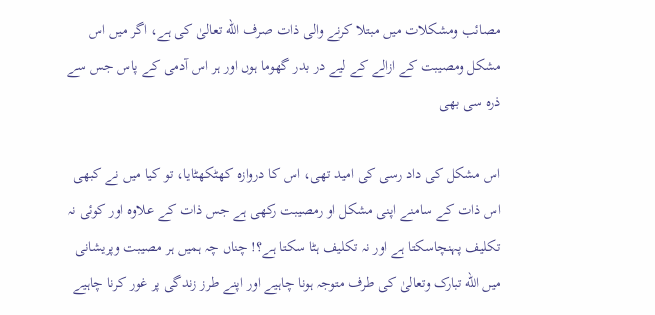مصائب ومشکلات میں مبتلا کرنے والی ذات صرف الله تعالیٰ کی ہے، اگر میں اس مشکل ومصیبت کے ازالے کے لیے در بدر گھوما ہوں اور ہر اس آدمی کے پاس جس سے ذرہ سی بھی

اس مشکل کی داد رسی کی امید تھی، اس کا دروازہ کھٹکھٹایا، تو کیا میں نے کبھی اس ذات کے سامنے اپنی مشکل او رمصیبت رکھی ہے جس ذات کے علاوہ اور کوئی نہ تکلیف پہنچاسکتا ہے اور نہ تکلیف ہٹا سکتا ہے؟! چناں چہ ہمیں ہر مصیبت وپریشانی میں الله تبارک وتعالیٰ کی طرف متوجہ ہونا چاہیے اور اپنے طرز زندگی پر غور کرنا چاہیے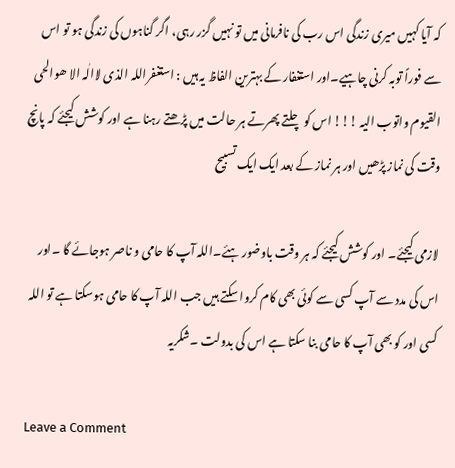کہ آیا کہیں میری زندگی اس رب کی نافرمانی میں تو نہیں گزر رہی، اگر گناہوں کی زندگی ہو تو اس سے فوراً توبہ کرنی چاہیے۔اور استغفار کے بہترین الفاظ یہ ہیں : استغفراللہ الذی لاالٰہ الا ھوالحی القیوم واتوب الیہ !!! اس کو چلتے پھرتے ہر حالت میں پڑھتے رہنا ہے اور کوشش کیجئے کہ پانچ وقت کی نماز پڑھیں اور ہر نماز کے بعد ایک ایک تسبیح

لازمی کیجئے۔ اور کوشش کیجئے کہ ہر وقت باوضور ہئے۔اللہ آپ کا حامی و ناصر ہوجائے گا ۔اور اس کی مدد سے آپ کسی سے کوئی بھی کام کروا سکتے ہیں جب اللہ آپ کا حامی ہوسکتا ہے تو اللہ کسی اور کو بھی آپ کا حامی بنا سکتا ہے اس کی بدولت ۔شکریہ

Leave a Comment